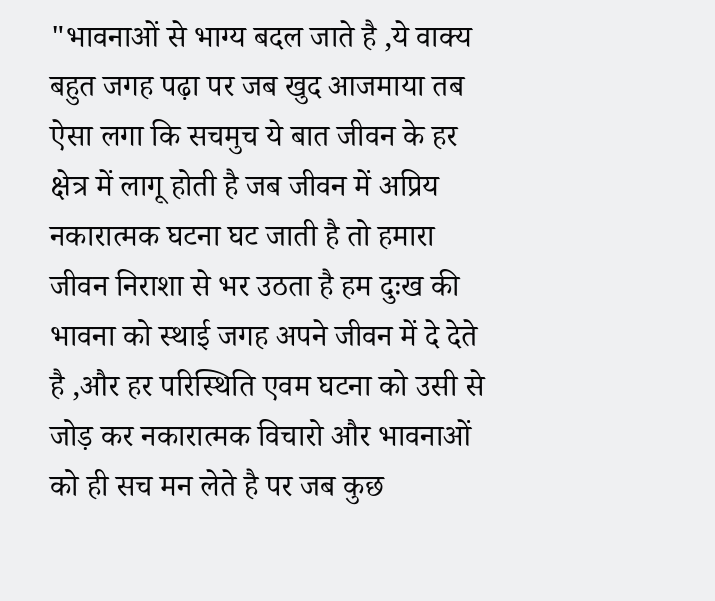"भावनाओं से भाग्य बदल जाते है ,ये वाक्य बहुत जगह पढ़ा पर जब खुद आजमाया तब ऐसा लगा कि सचमुच ये बात जीवन के हर क्षेत्र में लागू होती है जब जीवन में अप्रिय नकारात्मक घटना घट जाती है तो हमारा जीवन निराशा से भर उठता है हम दुःख की भावना को स्थाई जगह अपने जीवन में दे देते है ,और हर परिस्थिति एवम घटना को उसी से जोड़ कर नकारात्मक विचारो और भावनाओं को ही सच मन लेते है पर जब कुछ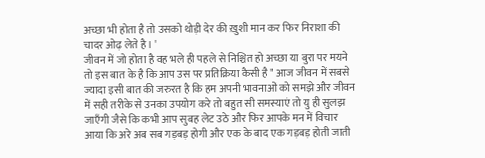अच्छा भी होता है तो उसको थोड़ी देर की ख़ुशी मान कर फिर निराशा की चादर ओढ़ लेते है। '
जीवन में जो होता है वह भले ही पहले से निश्चित हो अच्छा या बुरा पर मयने तो इस बात के है कि आप उस पर प्रतिक्रिया कैसी है " आज जीवन में सबसे ज्यादा इसी बात की जरुरत है कि हम अपनी भावनाओं को समझे और जीवन में सही तरीके से उनका उपयोग करे तो बहुत सी समस्याएं तो यु ही सुलझ जाएँगी जैसे कि कभी आप सुबह लेट उठे और फिर आपके मन में विचार आया कि अरे अब सब गड़बड़ होगी और एक के बाद एक गड़बड़ होती जाती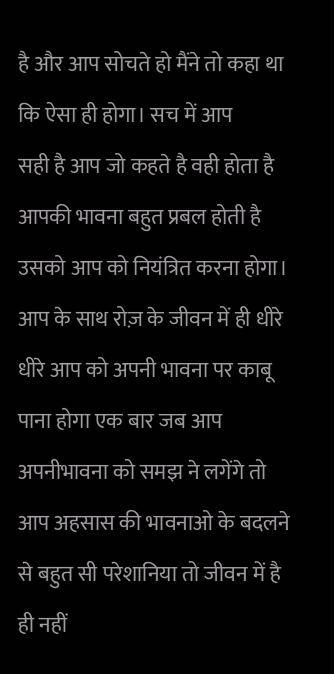है और आप सोचते हो मैंने तो कहा था कि ऐसा ही होगा। सच में आप
सही है आप जो कहते है वही होता है आपकी भावना बहुत प्रबल होती है उसको आप को नियंत्रित करना होगा। आप के साथ रोज़ के जीवन में ही धीरे धीरे आप को अपनी भावना पर काबू पाना होगा एक बार जब आप अपनीभावना को समझ ने लगेंगे तो आप अहसास की भावनाओ के बदलने से बहुत सी परेशानिया तो जीवन में है ही नहीं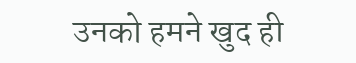उनको हमने खुद ही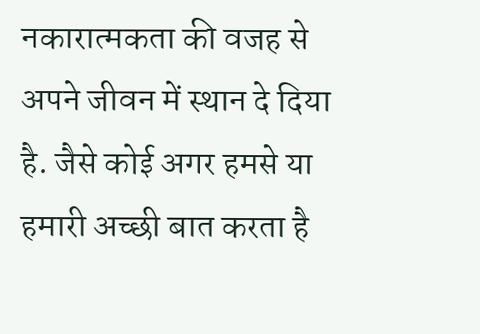नकारात्मकता की वजह से अपने जीवन में स्थान दे दिया है. जैसे कोई अगर हमसे या हमारी अच्छी बात करता है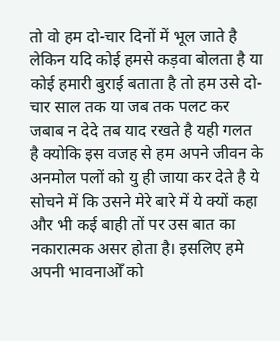तो वो हम दो-चार दिनों में भूल जाते है लेकिन यदि कोई हमसे कड़वा बोलता है या कोई हमारी बुराई बताता है तो हम उसे दो-चार साल तक या जब तक पलट कर जबाब न देदे तब याद रखते है यही गलत है क्योकि इस वजह से हम अपने जीवन के अनमोल पलों को यु ही जाया कर देते है ये सोचने में कि उसने मेरे बारे में ये क्यों कहा और भी कई बाही तों पर उस बात का नकारात्मक असर होता है। इसलिए हमे अपनी भावनाओँ को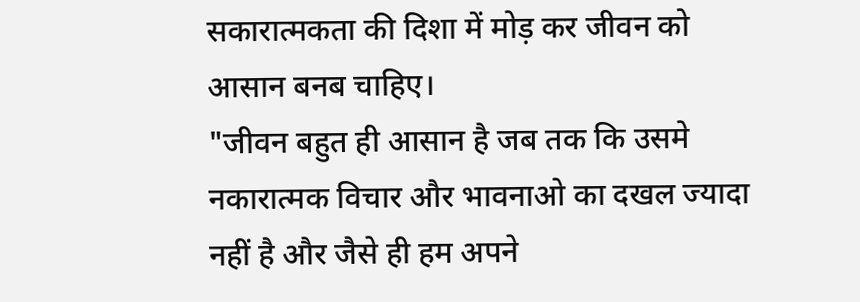सकारात्मकता की दिशा में मोड़ कर जीवन को आसान बनब चाहिए।
"जीवन बहुत ही आसान है जब तक कि उसमे नकारात्मक विचार और भावनाओ का दखल ज्यादा नहीं है और जैसे ही हम अपने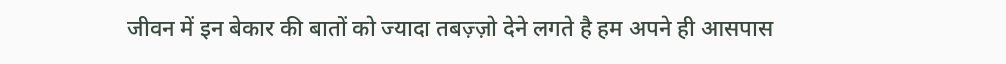जीवन में इन बेकार की बातों को ज्यादा तबज़्ज़ो देने लगते है हम अपने ही आसपास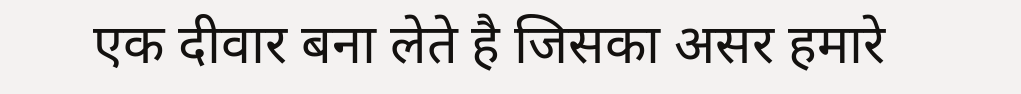एक दीवार बना लेते है जिसका असर हमारे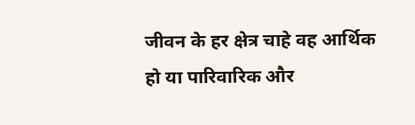जीवन के हर क्षेत्र चाहे वह आर्थिक हो या पारिवारिक और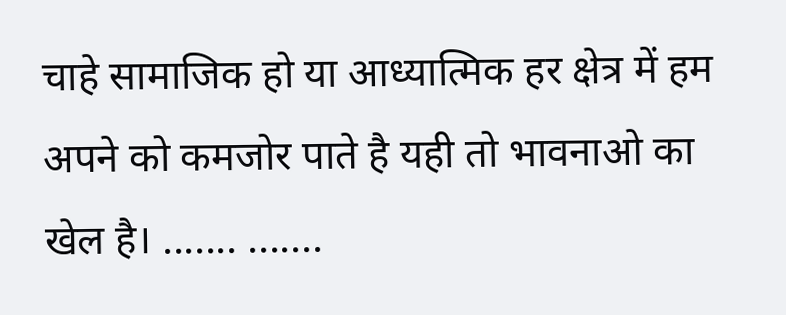चाहे सामाजिक हो या आध्यात्मिक हर क्षेत्र में हम अपने को कमजोर पाते है यही तो भावनाओ का खेल है। ....... .......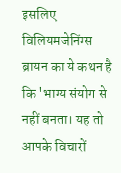इसलिए विलियमजेनिंग्स ब्रायन का ये कथन है कि 'भाग्य संयोग से नहीं बनता। यह तो आपके विचारों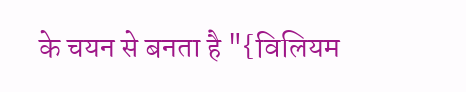के चयन से बनता है "{विलियम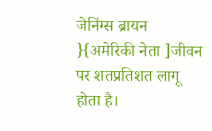जेनिंग्स ब्रायन }{अमेरिकी नेता ]जीवन पर शतप्रतिशत लागू होता है।